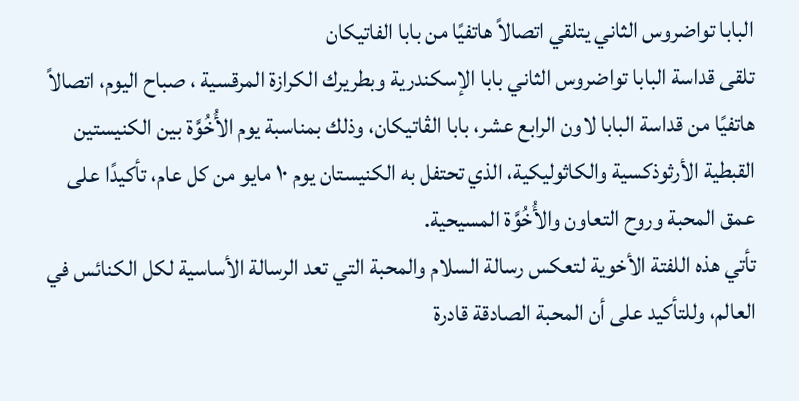البابا تواضروس الثاني يتلقي اتصالاً هاتفيًا من بابا الفاتيكان
تلقى قداسة البابا تواضروس الثاني بابا الإسكندرية وبطريرك الكرازة المرقسية ، صباح اليوم، اتصالاً هاتفيًا من قداسة البابا لاون الرابع عشر، بابا الڤاتيكان، وذلك بمناسبة يوم الأُخُوَّة بين الكنيستين القبطية الأرثوذكسية والكاثوليكية، الذي تحتفل به الكنيستان يوم ١٠ مايو من كل عام، تأكيدًا على عمق المحبة وروح التعاون والأُخُوَّة المسيحية.
تأتي هذه اللفتة الأخوية لتعكس رسالة السلام والمحبة التي تعد الرسالة الأساسية لكل الكنائس في العالم، وللتأكيد على أن المحبة الصادقة قادرة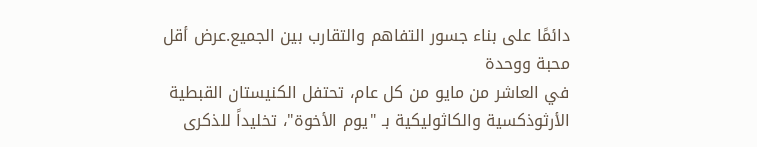دائمًا على بناء جسور التفاهم والتقارب بين الجميع.عرض أقل
محبة ووحدة
في العاشر من مايو من كل عام، تحتفل الكنيستان القبطية الأرثوذكسية والكاثوليكية بـ "يوم الأخوة"، تخليداً للذكرى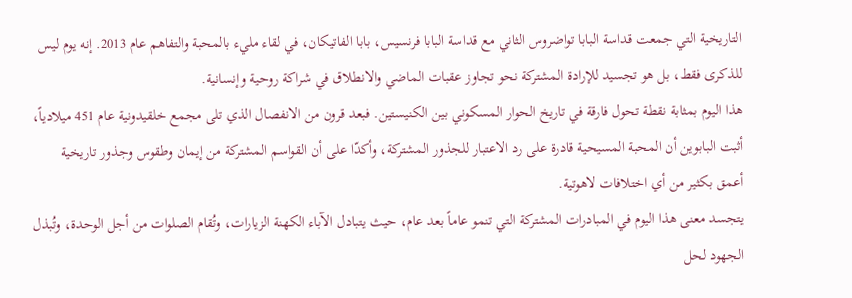التاريخية التي جمعت قداسة البابا تواضروس الثاني مع قداسة البابا فرنسيس، بابا الفاتيكان، في لقاء مليء بالمحبة والتفاهم عام 2013. إنه يوم ليس للذكرى فقط، بل هو تجسيد للإرادة المشتركة نحو تجاوز عقبات الماضي والانطلاق في شراكة روحية وإنسانية.
هذا اليوم بمثابة نقطة تحول فارقة في تاريخ الحوار المسكوني بين الكنيستين. فبعد قرون من الانفصال الذي تلى مجمع خلقيدونية عام 451 ميلادياً، أثبت البابوين أن المحبة المسيحية قادرة على رد الاعتبار للجذور المشتركة، وأكدّا على أن القواسم المشتركة من إيمان وطقوس وجذور تاريخية أعمق بكثير من أي اختلافات لاهوتية.
يتجسد معنى هذا اليوم في المبادرات المشتركة التي تنمو عاماً بعد عام، حيث يتبادل الآباء الكهنة الزيارات، وتُقام الصلوات من أجل الوحدة، وتُبذل الجهود لحل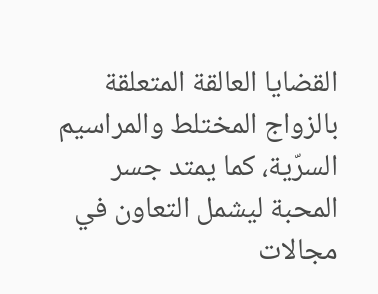القضايا العالقة المتعلقة بالزواج المختلط والمراسيم السرّية، كما يمتد جسر المحبة ليشمل التعاون في مجالات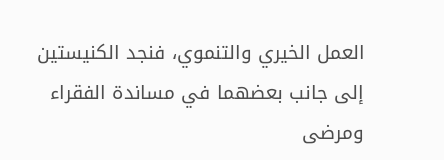العمل الخيري والتنموي، فنجد الكنيستين إلى جانب بعضهما في مساندة الفقراء ومرضى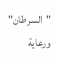"السرطان" ورعاية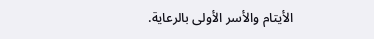الأيتام والأسر الأولى بالرعاية.